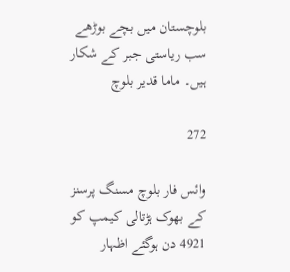بلوچستان میں بچے بوڑھے سب ریاستی جبر کے شکار ہیں۔ ماما قدیر بلوچ

272

وائس فار بلوچ مسنگ پرسنز کے بھوک ہڑتالی کیمپ کو 4921 دن ہوگئے اظہار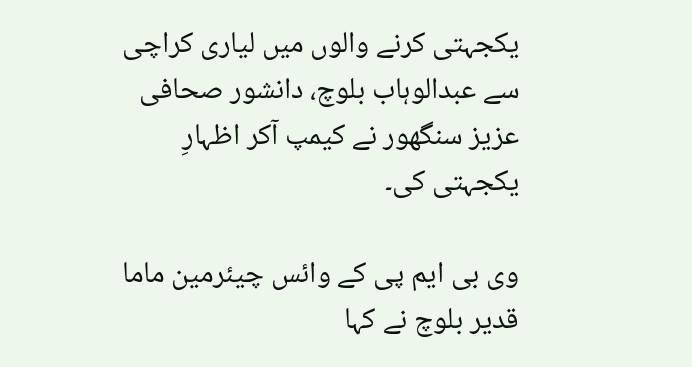یکجہتی کرنے والوں میں لیاری کراچی سے عبدالوہاب بلوچ، دانشور صحافی عزیز سنگھور نے کیمپ آکر اظہارِ یکجہتی کی۔

وی بی ایم پی کے وائس چیئرمین ماما قدیر بلوچ نے کہا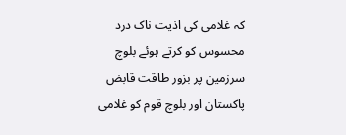کہ غلامی کی اذیت ناک درد محسوس کو کرتے ہوئے بلوچ سرزمین پر بزور طاقت قابض پاکستان اور بلوچ قوم کو غلامی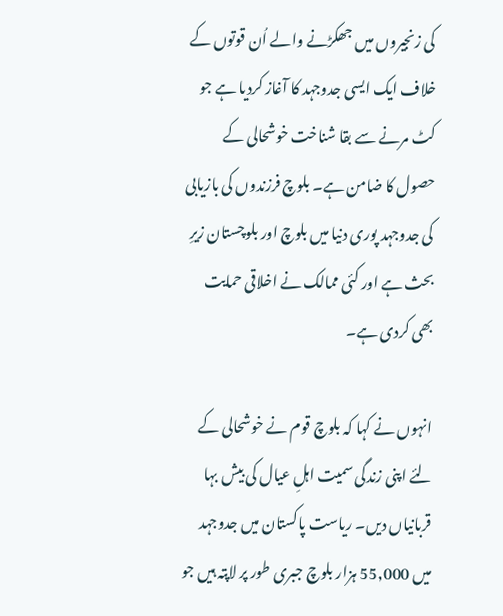کی زنجیروں میں جھکڑنے والے اُن قوتوں کے خلاف ایک ایسی جدوجہد کا آغاز کردیا ہے جو کٹ مرنے سے بقا شناخت خوشحالی کے حصول کا ضامن ہے۔ بلوچ فرزندوں کی بازیابی کی جدوجہد پوری دنیا میں بلوچ اور بلوچستان زیرِ بحث ہے اور کئی ممالک نے اخلاقی حمایت بھی کردی ہے۔

انہوں نے کہا کہ بلوچ قوم نے خوشحالی کے لئے اپنی زندگی سمیت اہلِ عیال کی بیش بہا قربانیاں دیں۔ ریاست پاکستان میں جدوجہد میں 55,000 ہزار بلوچ جبری طور پر لاپتہ ہیں جو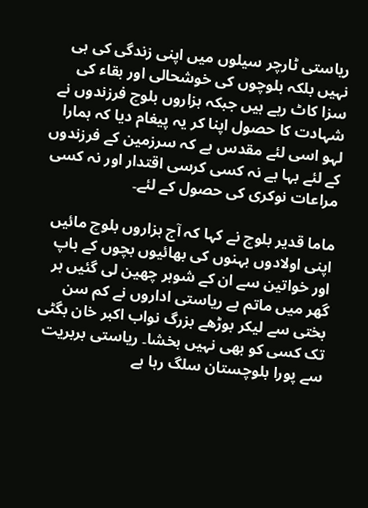ریاستی ٹارچر سیلوں میں اپنی زندگی کی ہی نہیں بلکہ بلوچوں کی خوشحالی اور بقاء کی سزا کاٹ رہے ہیں جبکہ ہزاروں بلوچ فرزندوں نے شہادت کا حصول اپنا کر یہ پیغام دیا کہ ہمارا لہو اسی لئے مقدس ہے کہ سرزمین کے فرزندوں کے لئے بہا ہے نہ کسی کرسی اقتدار اور نہ کسی مراعات نوکری کی حصول کے لئے۔

ماما قدیر بلوچ نے کہا کہ آج ہزاروں بلوچ مائیں اپنی اولادوں بہنوں کی بھائیوں بچوں کے باپ اور خواتین سے ان کے شوہر چھین لی گئیں ہر گھر میں ماتم ہے ریاستی اداروں نے کم سن بختی سے لیکر بوڑھے بزرگ نواب اکبر خان بگٹی تک کسی کو بھی نہیں بخشا۔ ریاستی بربریت سے پورا بلوچستان سلگ رہا ہے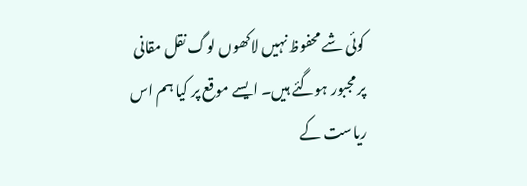کوئی شے محفوظ نہیں لاکھوں لوگ نقل مقانی پر مجبور ہوگئے ہیں۔ ایسے موقع پر کیا ہم اس ریاست کے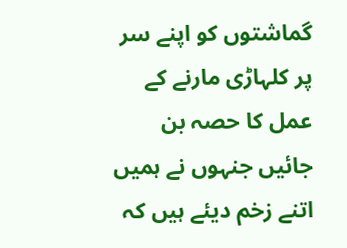گماشتوں کو اپنے سر پر کلہاڑی مارنے کے عمل کا حصہ بن جائیں جنہوں نے ہمیں اتنے زخم دیئے ہیں کہ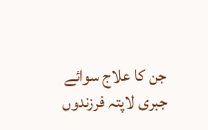جن کا علاج سوائے جبری لاپتہ فرزندوں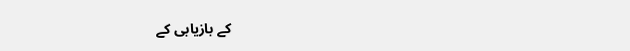کے بازیابی کے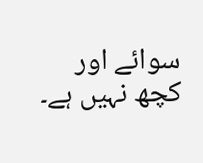سوائے اور کچھ نہیں ہے۔